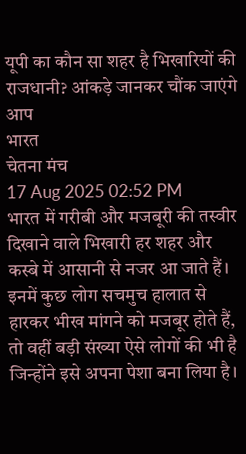यूपी का कौन सा शहर है भिखारियों की राजधानी? आंकड़े जानकर चौंक जाएंगे आप
भारत
चेतना मंच
17 Aug 2025 02:52 PM
भारत में गरीबी और मजबूरी की तस्वीर दिखाने वाले भिखारी हर शहर और कस्बे में आसानी से नजर आ जाते हैं। इनमें कुछ लोग सचमुच हालात से हारकर भीख मांगने को मजबूर होते हैं, तो वहीं बड़ी संख्या ऐसे लोगों की भी है जिन्होंने इसे अपना पेशा बना लिया है।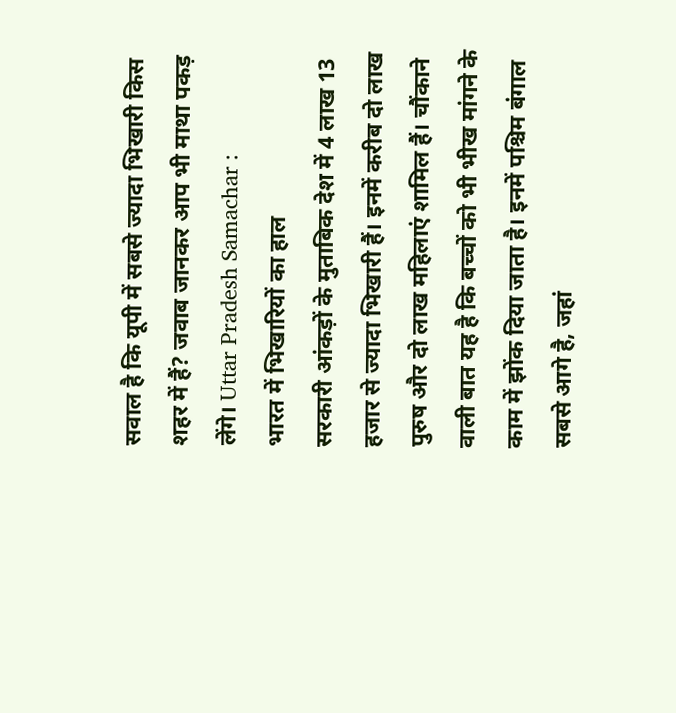सवाल है कि यूपी में सबसे ज्यादा भिखारी किस शहर में हैं? जवाब जानकर आप भी माथा पकड़ लेंगे। Uttar Pradesh Samachar :
भारत में भिखारियों का हाल
सरकारी आंकड़ों के मुताबिक देश में 4 लाख 13 हजार से ज्यादा भिखारी हैं। इनमें करीब दो लाख पुरुष और दो लाख महिलाएं शामिल हैं। चौंकाने वाली बात यह है कि बच्चों को भी भीख मांगने के काम में झोंक दिया जाता है। इनमें पश्चिम बंगाल सबसे आगे है, जहां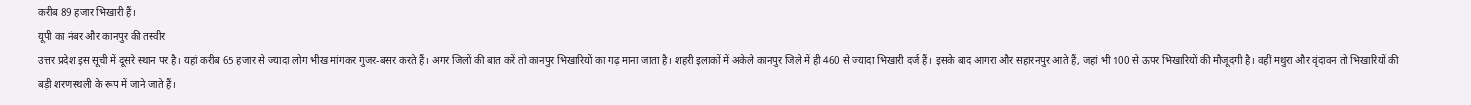करीब 89 हजार भिखारी हैं।
यूपी का नंबर और कानपुर की तस्वीर
उत्तर प्रदेश इस सूची में दूसरे स्थान पर है। यहां करीब 65 हजार से ज्यादा लोग भीख मांगकर गुजर-बसर करते हैं। अगर जिलों की बात करें तो कानपुर भिखारियों का गढ़ माना जाता है। शहरी इलाकों में अकेले कानपुर जिले में ही 460 से ज्यादा भिखारी दर्ज हैं। इसके बाद आगरा और सहारनपुर आते हैं, जहां भी 100 से ऊपर भिखारियों की मौजूदगी है। वहीं मथुरा और वृंदावन तो भिखारियों की बड़ी शरणस्थली के रूप में जाने जाते हैं।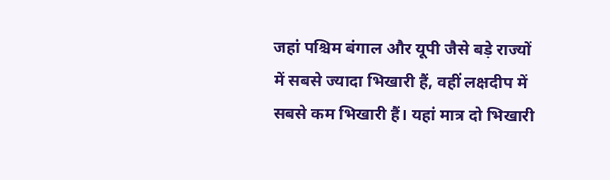जहां पश्चिम बंगाल और यूपी जैसे बड़े राज्यों में सबसे ज्यादा भिखारी हैं, वहीं लक्षदीप में सबसे कम भिखारी हैं। यहां मात्र दो भिखारी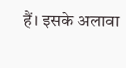हैं। इसके अलावा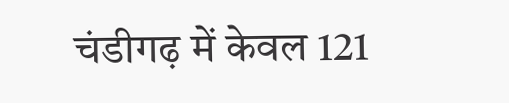चंडीगढ़ में केवल 121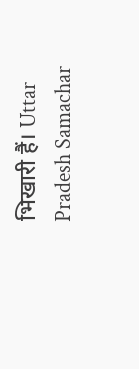भिखारी हैं। Uttar Pradesh Samachar